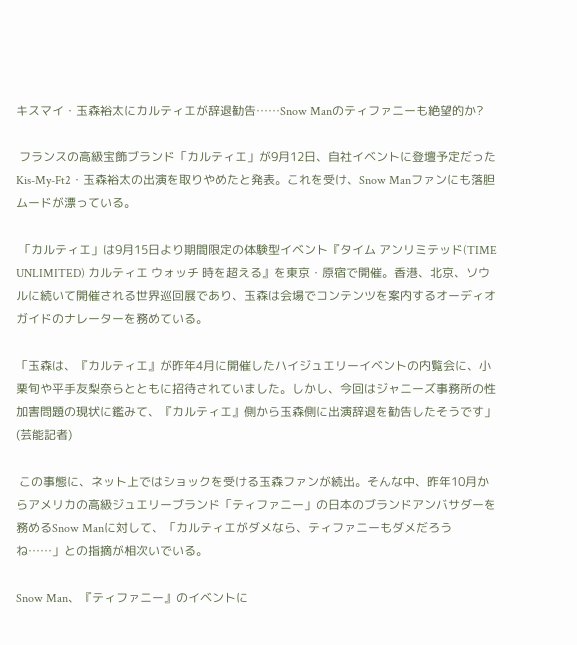キスマイ・玉森裕太にカルティエが辞退勧告……Snow Manのティファニーも絶望的か?

 フランスの高級宝飾ブランド「カルティエ」が9月12日、自社イベントに登壇予定だったKis-My-Ft2・玉森裕太の出演を取りやめたと発表。これを受け、Snow Manファンにも落胆ムードが漂っている。

 「カルティエ」は9月15日より期間限定の体験型イベント『タイム アンリミテッド(TIME UNLIMITED) カルティエ ウォッチ 時を超える』を東京・原宿で開催。香港、北京、ソウルに続いて開催される世界巡回展であり、玉森は会場でコンテンツを案内するオーディオガイドのナレーターを務めている。

「玉森は、『カルティエ』が昨年4月に開催したハイジュエリーイベントの内覧会に、小栗旬や平手友梨奈らとともに招待されていました。しかし、今回はジャニーズ事務所の性加害問題の現状に鑑みて、『カルティエ』側から玉森側に出演辞退を勧告したそうです」(芸能記者)

 この事態に、ネット上ではショックを受ける玉森ファンが続出。そんな中、昨年10月からアメリカの高級ジュエリーブランド「ティファニー」の日本のブランドアンバサダーを務めるSnow Manに対して、「カルティエがダメなら、ティファニーもダメだろうね……」との指摘が相次いでいる。

Snow Man、『ティファニー』のイベントに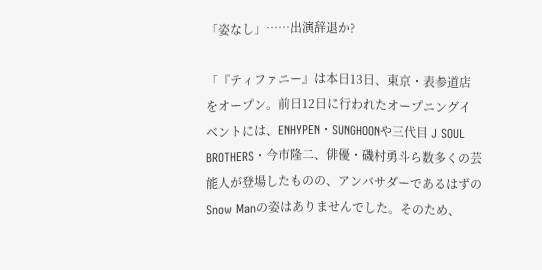「姿なし」……出演辞退か?

「『ティファニー』は本日13日、東京・表参道店をオープン。前日12日に行われたオープニングイベントには、ENHYPEN・SUNGHOONや三代目 J SOUL BROTHERS・今市隆二、俳優・磯村勇斗ら数多くの芸能人が登場したものの、アンバサダーであるはずのSnow Manの姿はありませんでした。そのため、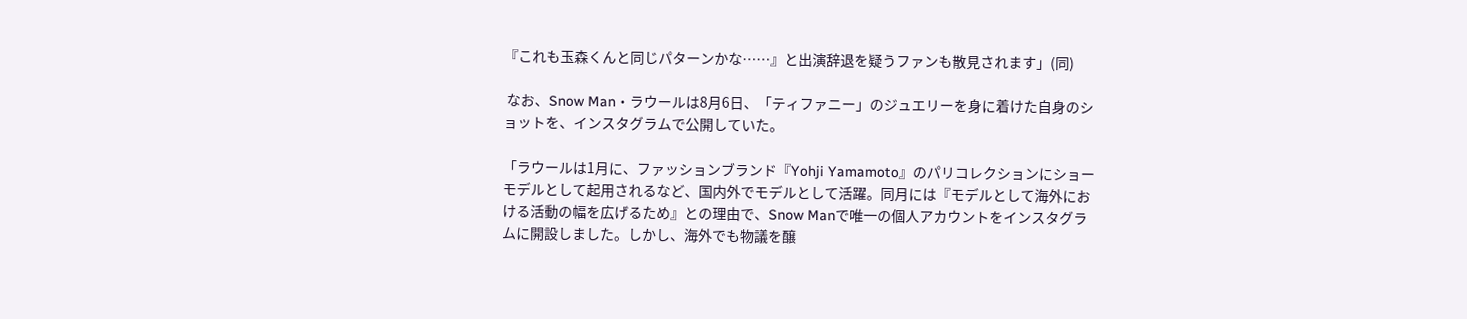『これも玉森くんと同じパターンかな……』と出演辞退を疑うファンも散見されます」(同)

 なお、Snow Man・ラウールは8月6日、「ティファニー」のジュエリーを身に着けた自身のショットを、インスタグラムで公開していた。

「ラウールは1月に、ファッションブランド『Yohji Yamamoto』のパリコレクションにショーモデルとして起用されるなど、国内外でモデルとして活躍。同月には『モデルとして海外における活動の幅を広げるため』との理由で、Snow Manで唯一の個人アカウントをインスタグラムに開設しました。しかし、海外でも物議を醸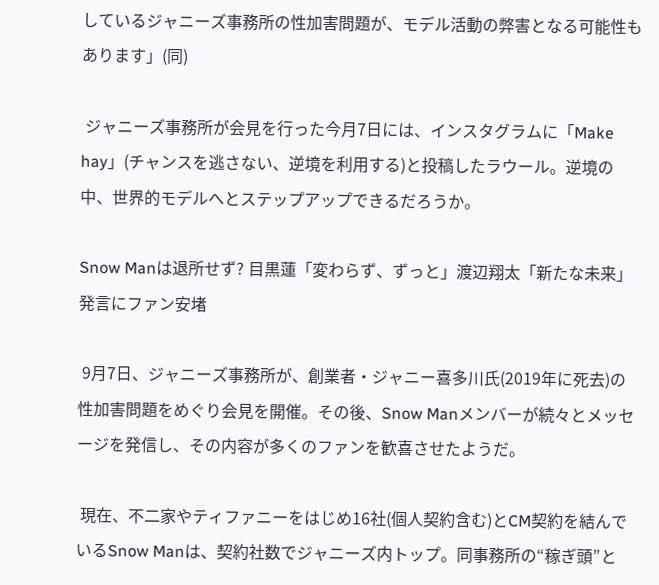しているジャニーズ事務所の性加害問題が、モデル活動の弊害となる可能性もあります」(同)

 ジャニーズ事務所が会見を行った今月7日には、インスタグラムに「Make hay」(チャンスを逃さない、逆境を利用する)と投稿したラウール。逆境の中、世界的モデルへとステップアップできるだろうか。

Snow Manは退所せず? 目黒蓮「変わらず、ずっと」渡辺翔太「新たな未来」発言にファン安堵

 9月7日、ジャニーズ事務所が、創業者・ジャニー喜多川氏(2019年に死去)の性加害問題をめぐり会見を開催。その後、Snow Manメンバーが続々とメッセージを発信し、その内容が多くのファンを歓喜させたようだ。

 現在、不二家やティファニーをはじめ16社(個人契約含む)とCM契約を結んでいるSnow Manは、契約社数でジャニーズ内トップ。同事務所の“稼ぎ頭”と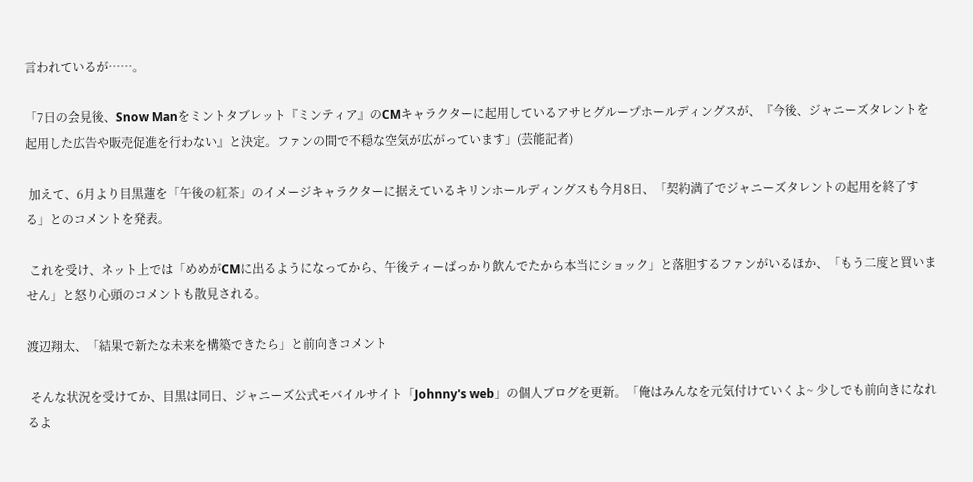言われているが……。

「7日の会見後、Snow Manをミントタブレット『ミンティア』のCMキャラクターに起用しているアサヒグループホールディングスが、『今後、ジャニーズタレントを起用した広告や販売促進を行わない』と決定。ファンの間で不穏な空気が広がっています」(芸能記者)

 加えて、6月より目黒蓮を「午後の紅茶」のイメージキャラクターに据えているキリンホールディングスも今月8日、「契約満了でジャニーズタレントの起用を終了する」とのコメントを発表。

 これを受け、ネット上では「めめがCMに出るようになってから、午後ティーばっかり飲んでたから本当にショック」と落胆するファンがいるほか、「もう二度と買いません」と怒り心頭のコメントも散見される。

渡辺翔太、「結果で新たな未来を構築できたら」と前向きコメント

 そんな状況を受けてか、目黒は同日、ジャニーズ公式モバイルサイト「Johnny's web」の個人ブログを更新。「俺はみんなを元気付けていくよ~ 少しでも前向きになれるよ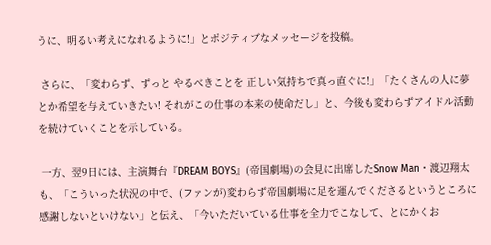うに、明るい考えになれるように!」とポジティブなメッセージを投稿。

 さらに、「変わらず、ずっと やるべきことを 正しい気持ちで真っ直ぐに!」「たくさんの人に夢とか希望を与えていきたい! それがこの仕事の本来の使命だし」と、今後も変わらずアイドル活動を続けていくことを示している。

 一方、翌9日には、主演舞台『DREAM BOYS』(帝国劇場)の会見に出席したSnow Man・渡辺翔太も、「こういった状況の中で、(ファンが)変わらず帝国劇場に足を運んでくださるというところに感謝しないといけない」と伝え、「今いただいている仕事を全力でこなして、とにかくお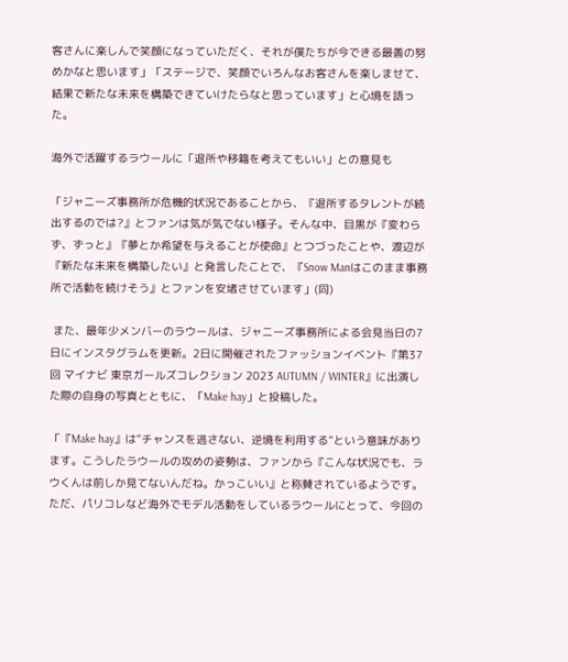客さんに楽しんで笑顔になっていただく、それが僕たちが今できる最善の努めかなと思います」「ステージで、笑顔でいろんなお客さんを楽しませて、結果で新たな未来を構築できていけたらなと思っています」と心境を語った。

海外で活躍するラウールに「退所や移籍を考えてもいい」との意見も

「ジャニーズ事務所が危機的状況であることから、『退所するタレントが続出するのでは?』とファンは気が気でない様子。そんな中、目黒が『変わらず、ずっと』『夢とか希望を与えることが使命』とつづったことや、渡辺が『新たな未来を構築したい』と発言したことで、『Snow Manはこのまま事務所で活動を続けそう』とファンを安堵させています」(同)

 また、最年少メンバーのラウールは、ジャニーズ事務所による会見当日の7日にインスタグラムを更新。2日に開催されたファッションイベント『第37回 マイナビ 東京ガールズコレクション 2023 AUTUMN / WINTER』に出演した際の自身の写真とともに、「Make hay」と投稿した。

「『Make hay』は“チャンスを逃さない、逆境を利用する”という意味があります。こうしたラウールの攻めの姿勢は、ファンから『こんな状況でも、ラウくんは前しか見てないんだね。かっこいい』と称賛されているようです。ただ、パリコレなど海外でモデル活動をしているラウールにとって、今回の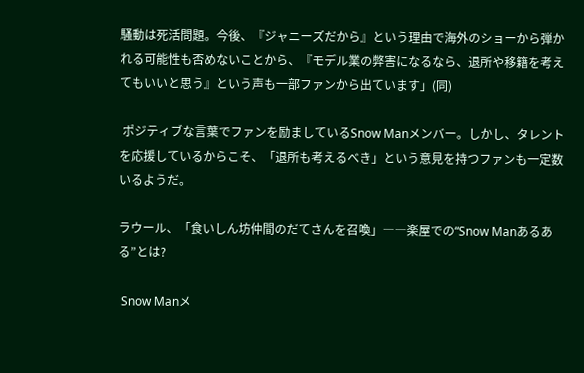騒動は死活問題。今後、『ジャニーズだから』という理由で海外のショーから弾かれる可能性も否めないことから、『モデル業の弊害になるなら、退所や移籍を考えてもいいと思う』という声も一部ファンから出ています」(同)

 ポジティブな言葉でファンを励ましているSnow Manメンバー。しかし、タレントを応援しているからこそ、「退所も考えるべき」という意見を持つファンも一定数いるようだ。

ラウール、「食いしん坊仲間のだてさんを召喚」――楽屋での“Snow Manあるある”とは?

 Snow Manメ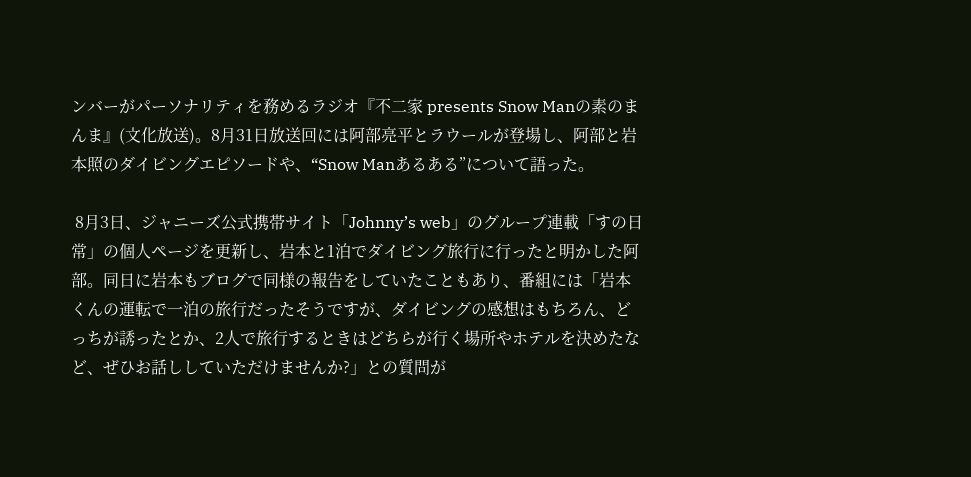ンバーがパーソナリティを務めるラジオ『不二家 presents Snow Manの素のまんま』(文化放送)。8月31日放送回には阿部亮平とラウールが登場し、阿部と岩本照のダイビングエピソードや、“Snow Manあるある”について語った。

 8月3日、ジャニーズ公式携帯サイト「Johnny’s web」のグループ連載「すの日常」の個人ページを更新し、岩本と1泊でダイビング旅行に行ったと明かした阿部。同日に岩本もブログで同様の報告をしていたこともあり、番組には「岩本くんの運転で一泊の旅行だったそうですが、ダイビングの感想はもちろん、どっちが誘ったとか、2人で旅行するときはどちらが行く場所やホテルを決めたなど、ぜひお話ししていただけませんか?」との質問が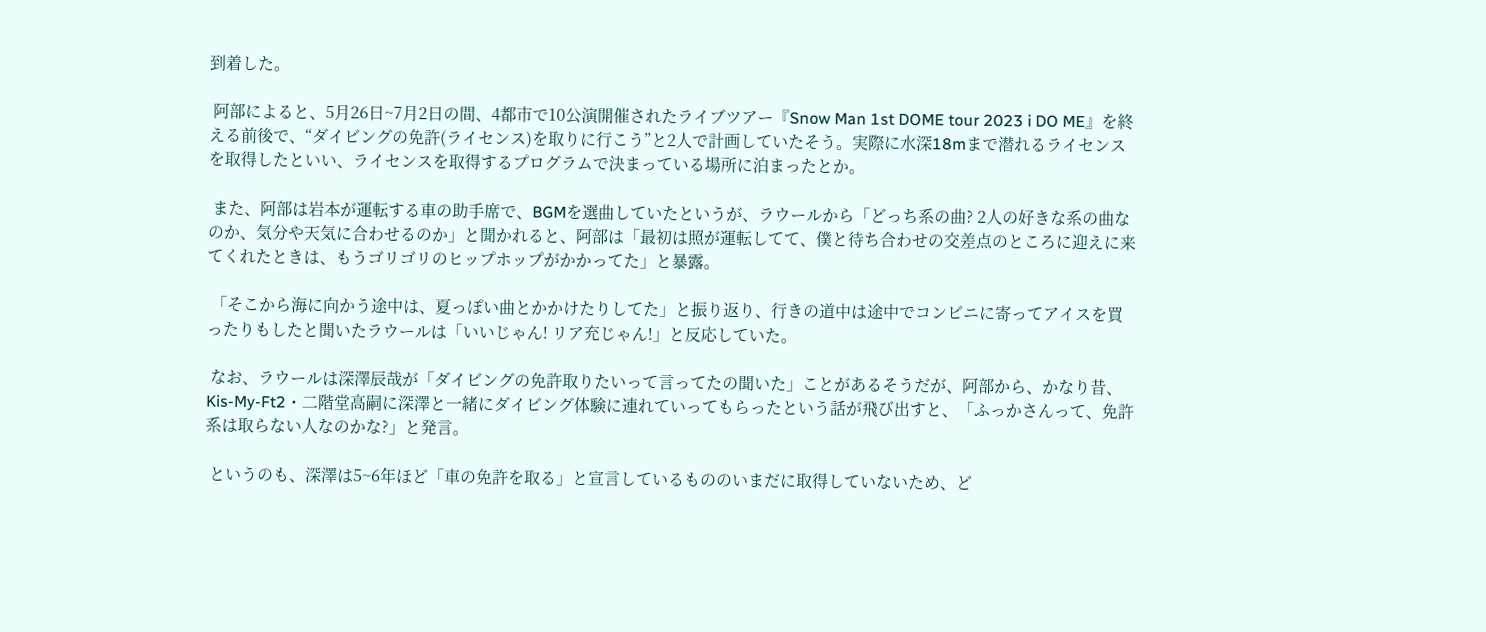到着した。

 阿部によると、5月26日~7月2日の間、4都市で10公演開催されたライブツアー『Snow Man 1st DOME tour 2023 i DO ME』を終える前後で、“ダイビングの免許(ライセンス)を取りに行こう”と2人で計画していたそう。実際に水深18mまで潜れるライセンスを取得したといい、ライセンスを取得するプログラムで決まっている場所に泊まったとか。

 また、阿部は岩本が運転する車の助手席で、BGMを選曲していたというが、ラウールから「どっち系の曲? 2人の好きな系の曲なのか、気分や天気に合わせるのか」と聞かれると、阿部は「最初は照が運転してて、僕と待ち合わせの交差点のところに迎えに来てくれたときは、もうゴリゴリのヒップホップがかかってた」と暴露。

 「そこから海に向かう途中は、夏っぽい曲とかかけたりしてた」と振り返り、行きの道中は途中でコンビニに寄ってアイスを買ったりもしたと聞いたラウールは「いいじゃん! リア充じゃん!」と反応していた。

 なお、ラウールは深澤辰哉が「ダイビングの免許取りたいって言ってたの聞いた」ことがあるそうだが、阿部から、かなり昔、Kis-My-Ft2・二階堂高嗣に深澤と一緒にダイビング体験に連れていってもらったという話が飛び出すと、「ふっかさんって、免許系は取らない人なのかな?」と発言。

 というのも、深澤は5~6年ほど「車の免許を取る」と宣言しているもののいまだに取得していないため、ど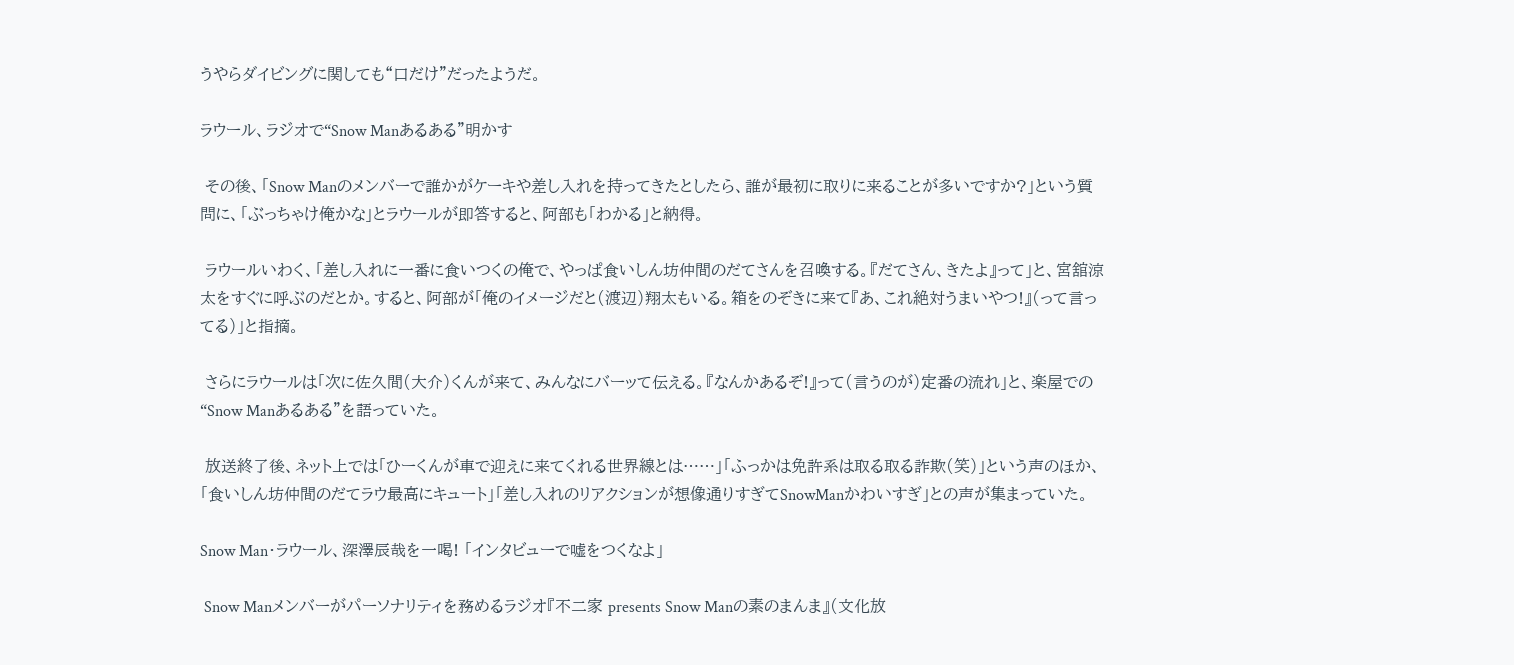うやらダイビングに関しても“口だけ”だったようだ。

ラウール、ラジオで“Snow Manあるある”明かす

 その後、「Snow Manのメンバーで誰かがケーキや差し入れを持ってきたとしたら、誰が最初に取りに来ることが多いですか?」という質問に、「ぶっちゃけ俺かな」とラウールが即答すると、阿部も「わかる」と納得。

 ラウールいわく、「差し入れに一番に食いつくの俺で、やっぱ食いしん坊仲間のだてさんを召喚する。『だてさん、きたよ』って」と、宮舘涼太をすぐに呼ぶのだとか。すると、阿部が「俺のイメージだと(渡辺)翔太もいる。箱をのぞきに来て『あ、これ絶対うまいやつ!』(って言ってる)」と指摘。

 さらにラウールは「次に佐久間(大介)くんが来て、みんなにバーッて伝える。『なんかあるぞ!』って(言うのが)定番の流れ」と、楽屋での“Snow Manあるある”を語っていた。

 放送終了後、ネット上では「ひーくんが車で迎えに来てくれる世界線とは……」「ふっかは免許系は取る取る詐欺(笑)」という声のほか、「食いしん坊仲間のだてラウ最高にキュート」「差し入れのリアクションが想像通りすぎてSnowManかわいすぎ」との声が集まっていた。

Snow Man・ラウール、深澤辰哉を一喝! 「インタビューで嘘をつくなよ」

 Snow Manメンバーがパーソナリティを務めるラジオ『不二家 presents Snow Manの素のまんま』(文化放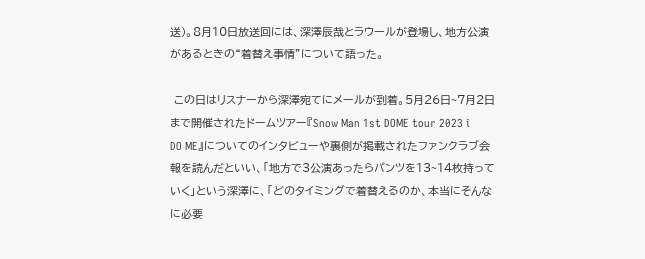送)。8月10日放送回には、深澤辰哉とラウールが登場し、地方公演があるときの“着替え事情”について語った。

 この日はリスナーから深澤宛てにメールが到着。5月26日~7月2日まで開催されたドームツアー『Snow Man 1st DOME tour 2023 i DO ME』についてのインタビューや裏側が掲載されたファンクラブ会報を読んだといい、「地方で3公演あったらパンツを13~14枚持っていく」という深澤に、「どのタイミングで着替えるのか、本当にそんなに必要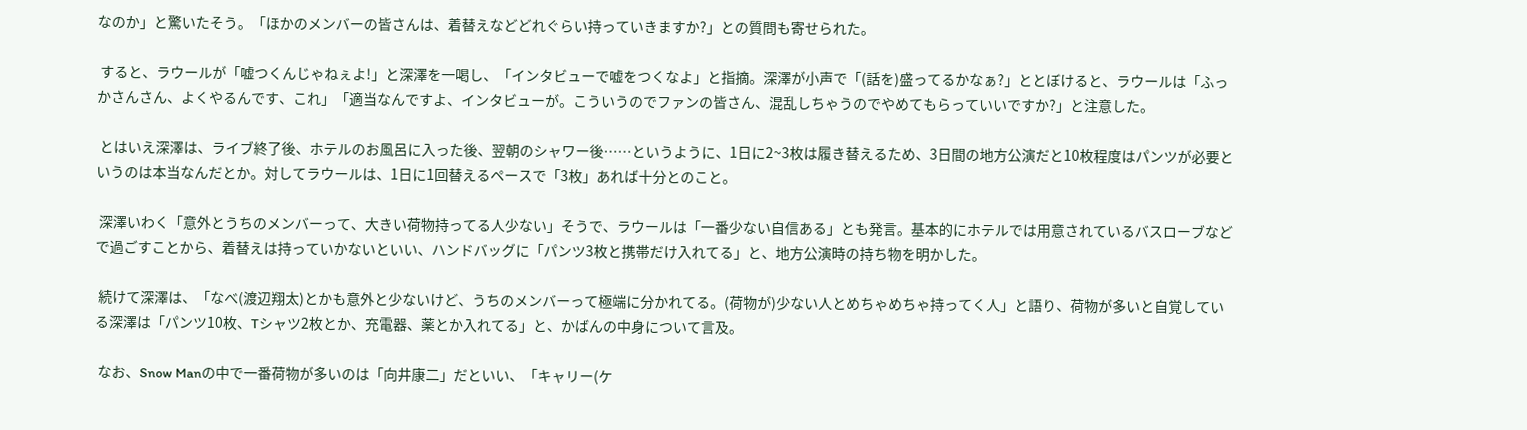なのか」と驚いたそう。「ほかのメンバーの皆さんは、着替えなどどれぐらい持っていきますか?」との質問も寄せられた。

 すると、ラウールが「嘘つくんじゃねぇよ!」と深澤を一喝し、「インタビューで嘘をつくなよ」と指摘。深澤が小声で「(話を)盛ってるかなぁ?」ととぼけると、ラウールは「ふっかさんさん、よくやるんです、これ」「適当なんですよ、インタビューが。こういうのでファンの皆さん、混乱しちゃうのでやめてもらっていいですか?」と注意した。

 とはいえ深澤は、ライブ終了後、ホテルのお風呂に入った後、翌朝のシャワー後……というように、1日に2~3枚は履き替えるため、3日間の地方公演だと10枚程度はパンツが必要というのは本当なんだとか。対してラウールは、1日に1回替えるペースで「3枚」あれば十分とのこと。

 深澤いわく「意外とうちのメンバーって、大きい荷物持ってる人少ない」そうで、ラウールは「一番少ない自信ある」とも発言。基本的にホテルでは用意されているバスローブなどで過ごすことから、着替えは持っていかないといい、ハンドバッグに「パンツ3枚と携帯だけ入れてる」と、地方公演時の持ち物を明かした。

 続けて深澤は、「なべ(渡辺翔太)とかも意外と少ないけど、うちのメンバーって極端に分かれてる。(荷物が)少ない人とめちゃめちゃ持ってく人」と語り、荷物が多いと自覚している深澤は「パンツ10枚、Tシャツ2枚とか、充電器、薬とか入れてる」と、かばんの中身について言及。

 なお、Snow Manの中で一番荷物が多いのは「向井康二」だといい、「キャリー(ケ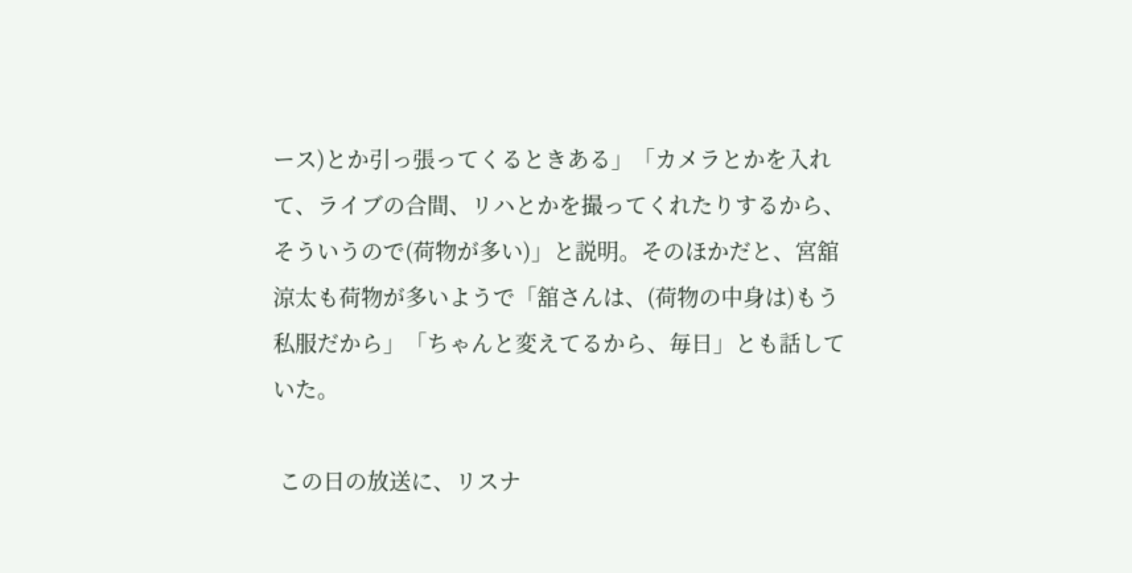ース)とか引っ張ってくるときある」「カメラとかを入れて、ライブの合間、リハとかを撮ってくれたりするから、そういうので(荷物が多い)」と説明。そのほかだと、宮舘涼太も荷物が多いようで「舘さんは、(荷物の中身は)もう私服だから」「ちゃんと変えてるから、毎日」とも話していた。

 この日の放送に、リスナ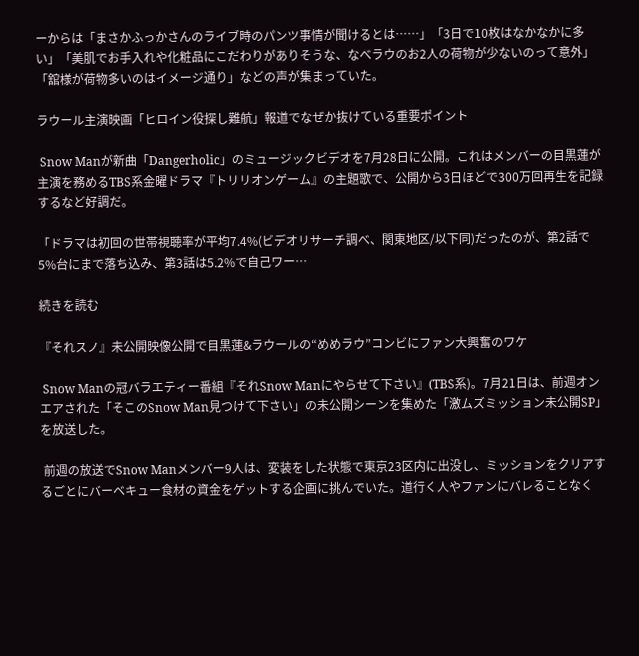ーからは「まさかふっかさんのライブ時のパンツ事情が聞けるとは……」「3日で10枚はなかなかに多い」「美肌でお手入れや化粧品にこだわりがありそうな、なべラウのお2人の荷物が少ないのって意外」「舘様が荷物多いのはイメージ通り」などの声が集まっていた。

ラウール主演映画「ヒロイン役探し難航」報道でなぜか抜けている重要ポイント

 Snow Manが新曲「Dangerholic」のミュージックビデオを7月28日に公開。これはメンバーの目黒蓮が主演を務めるTBS系金曜ドラマ『トリリオンゲーム』の主題歌で、公開から3日ほどで300万回再生を記録するなど好調だ。

「ドラマは初回の世帯視聴率が平均7.4%(ビデオリサーチ調べ、関東地区/以下同)だったのが、第2話で5%台にまで落ち込み、第3話は5.2%で自己ワー…

続きを読む

『それスノ』未公開映像公開で目黒蓮&ラウールの“めめラウ”コンビにファン大興奮のワケ

 Snow Manの冠バラエティー番組『それSnow Manにやらせて下さい』(TBS系)。7月21日は、前週オンエアされた「そこのSnow Man見つけて下さい」の未公開シーンを集めた「激ムズミッション未公開SP」を放送した。

 前週の放送でSnow Manメンバー9人は、変装をした状態で東京23区内に出没し、ミッションをクリアするごとにバーベキュー食材の資金をゲットする企画に挑んでいた。道行く人やファンにバレることなく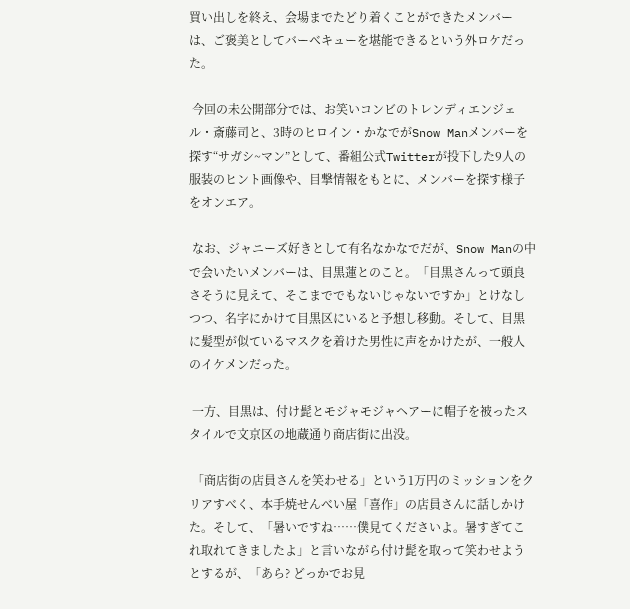買い出しを終え、会場までたどり着くことができたメンバーは、ご褒美としてバーベキューを堪能できるという外ロケだった。

 今回の未公開部分では、お笑いコンビのトレンディエンジェル・斎藤司と、3時のヒロイン・かなでがSnow Manメンバーを探す“サガシ~マン”として、番組公式Twitterが投下した9人の服装のヒント画像や、目撃情報をもとに、メンバーを探す様子をオンエア。

 なお、ジャニーズ好きとして有名なかなでだが、Snow Manの中で会いたいメンバーは、目黒蓮とのこと。「目黒さんって頭良さそうに見えて、そこまででもないじゃないですか」とけなしつつ、名字にかけて目黒区にいると予想し移動。そして、目黒に髪型が似ているマスクを着けた男性に声をかけたが、一般人のイケメンだった。

 一方、目黒は、付け髭とモジャモジャヘアーに帽子を被ったスタイルで文京区の地蔵通り商店街に出没。

 「商店街の店員さんを笑わせる」という1万円のミッションをクリアすべく、本手焼せんべい屋「喜作」の店員さんに話しかけた。そして、「暑いですね……僕見てくださいよ。暑すぎてこれ取れてきましたよ」と言いながら付け髭を取って笑わせようとするが、「あら? どっかでお見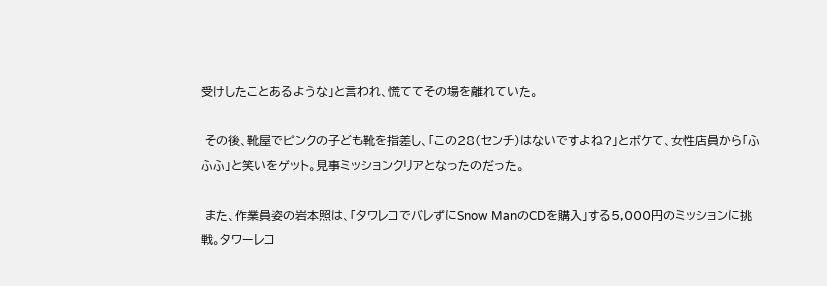受けしたことあるような」と言われ、慌ててその場を離れていた。

 その後、靴屋でピンクの子ども靴を指差し、「この28(センチ)はないですよね?」とボケて、女性店員から「ふふふ」と笑いをゲット。見事ミッションクリアとなったのだった。

 また、作業員姿の岩本照は、「タワレコでバレずにSnow ManのCDを購入」する5,000円のミッションに挑戦。タワーレコ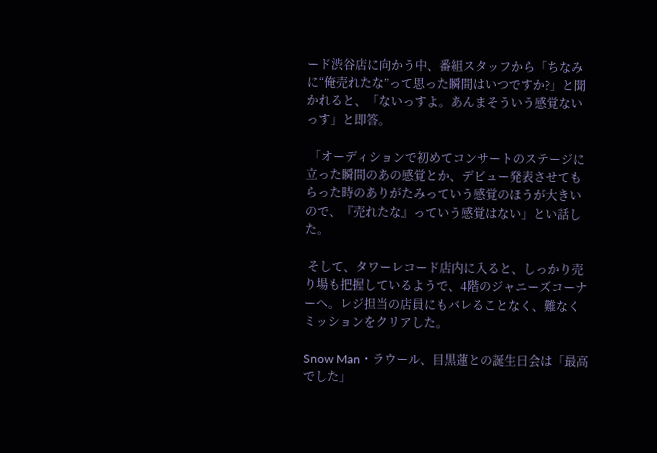ード渋谷店に向かう中、番組スタッフから「ちなみに“俺売れたな”って思った瞬間はいつですか?」と聞かれると、「ないっすよ。あんまそういう感覚ないっす」と即答。

 「オーディションで初めてコンサートのステージに立った瞬間のあの感覚とか、デビュー発表させてもらった時のありがたみっていう感覚のほうが大きいので、『売れたな』っていう感覚はない」とい話した。

 そして、タワーレコード店内に入ると、しっかり売り場も把握しているようで、4階のジャニーズコーナーへ。レジ担当の店員にもバレることなく、難なくミッションをクリアした。

Snow Man・ラウール、目黒蓮との誕生日会は「最高でした」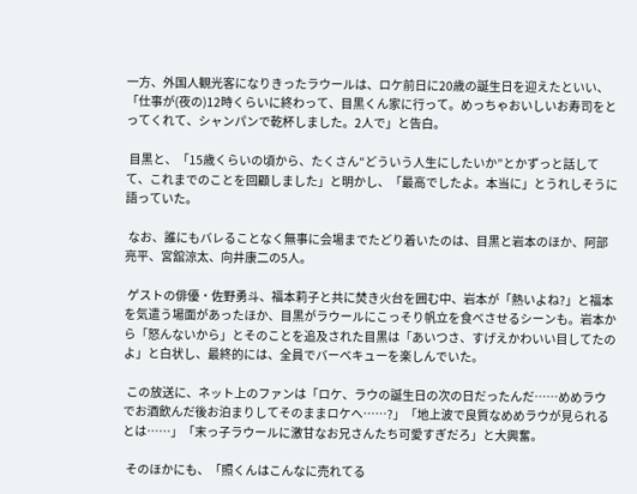一方、外国人観光客になりきったラウールは、ロケ前日に20歳の誕生日を迎えたといい、「仕事が(夜の)12時くらいに終わって、目黒くん家に行って。めっちゃおいしいお寿司をとってくれて、シャンパンで乾杯しました。2人で」と告白。

 目黒と、「15歳くらいの頃から、たくさん“どういう人生にしたいか”とかずっと話してて、これまでのことを回顧しました」と明かし、「最高でしたよ。本当に」とうれしそうに語っていた。

 なお、誰にもバレることなく無事に会場までたどり着いたのは、目黒と岩本のほか、阿部亮平、宮舘涼太、向井康二の5人。

 ゲストの俳優・佐野勇斗、福本莉子と共に焚き火台を囲む中、岩本が「熱いよね?」と福本を気遣う場面があったほか、目黒がラウールにこっそり帆立を食べさせるシーンも。岩本から「怒んないから」とそのことを追及された目黒は「あいつさ、すげえかわいい目してたのよ」と白状し、最終的には、全員でバーベキューを楽しんでいた。

 この放送に、ネット上のファンは「ロケ、ラウの誕生日の次の日だったんだ……めめラウでお酒飲んだ後お泊まりしてそのままロケへ……?」「地上波で良質なめめラウが見られるとは……」「末っ子ラウールに激甘なお兄さんたち可愛すぎだろ」と大興奮。

 そのほかにも、「照くんはこんなに売れてる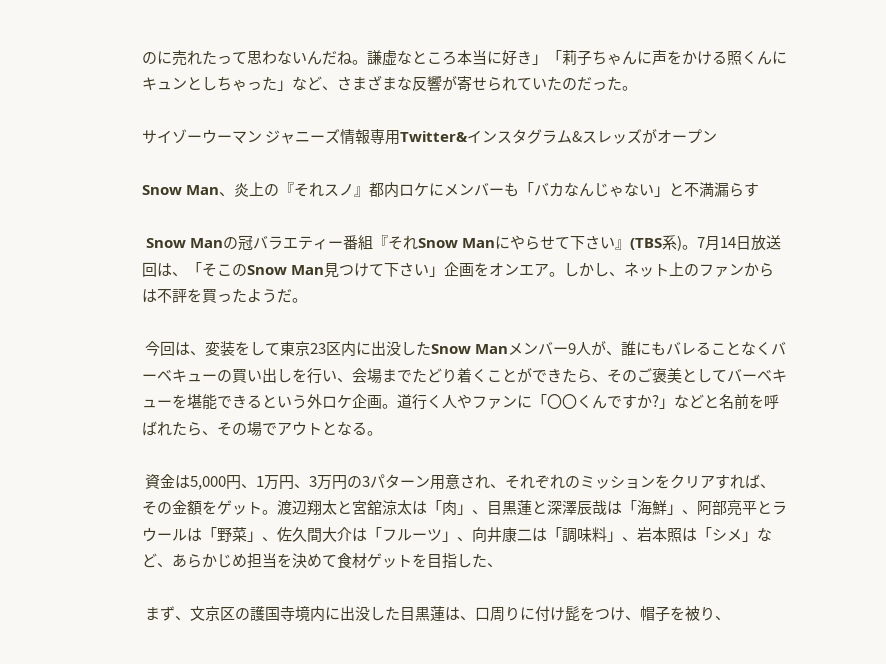のに売れたって思わないんだね。謙虚なところ本当に好き」「莉子ちゃんに声をかける照くんにキュンとしちゃった」など、さまざまな反響が寄せられていたのだった。

サイゾーウーマン ジャニーズ情報専用Twitter&インスタグラム&スレッズがオープン

Snow Man、炎上の『それスノ』都内ロケにメンバーも「バカなんじゃない」と不満漏らす

 Snow Manの冠バラエティー番組『それSnow Manにやらせて下さい』(TBS系)。7月14日放送回は、「そこのSnow Man見つけて下さい」企画をオンエア。しかし、ネット上のファンからは不評を買ったようだ。

 今回は、変装をして東京23区内に出没したSnow Manメンバー9人が、誰にもバレることなくバーベキューの買い出しを行い、会場までたどり着くことができたら、そのご褒美としてバーベキューを堪能できるという外ロケ企画。道行く人やファンに「〇〇くんですか?」などと名前を呼ばれたら、その場でアウトとなる。

 資金は5,000円、1万円、3万円の3パターン用意され、それぞれのミッションをクリアすれば、その金額をゲット。渡辺翔太と宮舘涼太は「肉」、目黒蓮と深澤辰哉は「海鮮」、阿部亮平とラウールは「野菜」、佐久間大介は「フルーツ」、向井康二は「調味料」、岩本照は「シメ」など、あらかじめ担当を決めて食材ゲットを目指した、

 まず、文京区の護国寺境内に出没した目黒蓮は、口周りに付け髭をつけ、帽子を被り、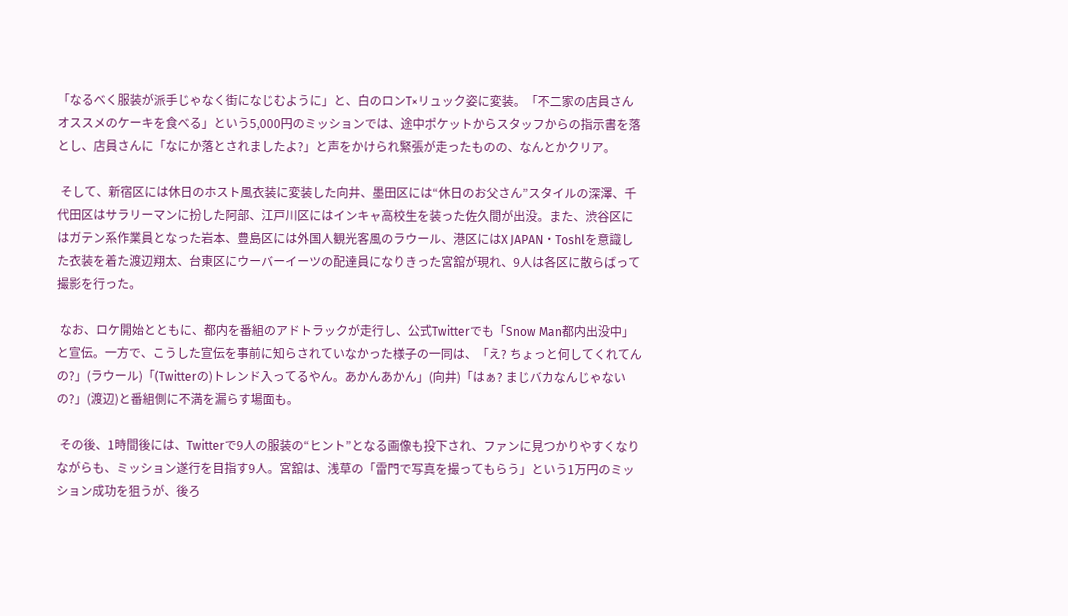「なるべく服装が派手じゃなく街になじむように」と、白のロンT×リュック姿に変装。「不二家の店員さんオススメのケーキを食べる」という5,000円のミッションでは、途中ポケットからスタッフからの指示書を落とし、店員さんに「なにか落とされましたよ?」と声をかけられ緊張が走ったものの、なんとかクリア。

 そして、新宿区には休日のホスト風衣装に変装した向井、墨田区には“休日のお父さん”スタイルの深澤、千代田区はサラリーマンに扮した阿部、江戸川区にはインキャ高校生を装った佐久間が出没。また、渋谷区にはガテン系作業員となった岩本、豊島区には外国人観光客風のラウール、港区にはX JAPAN・Toshlを意識した衣装を着た渡辺翔太、台東区にウーバーイーツの配達員になりきった宮舘が現れ、9人は各区に散らばって撮影を行った。

 なお、ロケ開始とともに、都内を番組のアドトラックが走行し、公式Twitterでも「Snow Man都内出没中」と宣伝。一方で、こうした宣伝を事前に知らされていなかった様子の一同は、「え? ちょっと何してくれてんの?」(ラウール)「(Twitterの)トレンド入ってるやん。あかんあかん」(向井)「はぁ? まじバカなんじゃないの?」(渡辺)と番組側に不満を漏らす場面も。

 その後、1時間後には、Twitterで9人の服装の“ヒント”となる画像も投下され、ファンに見つかりやすくなりながらも、ミッション遂行を目指す9人。宮舘は、浅草の「雷門で写真を撮ってもらう」という1万円のミッション成功を狙うが、後ろ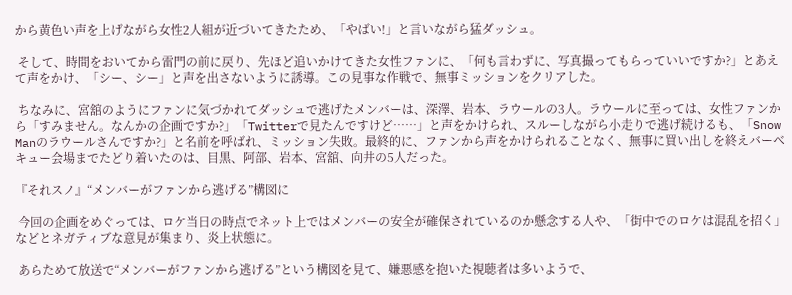から黄色い声を上げながら女性2人組が近づいてきたため、「やばい!」と言いながら猛ダッシュ。

 そして、時間をおいてから雷門の前に戻り、先ほど追いかけてきた女性ファンに、「何も言わずに、写真撮ってもらっていいですか?」とあえて声をかけ、「シー、シー」と声を出さないように誘導。この見事な作戦で、無事ミッションをクリアした。

 ちなみに、宮舘のようにファンに気づかれてダッシュで逃げたメンバーは、深澤、岩本、ラウールの3人。ラウールに至っては、女性ファンから「すみません。なんかの企画ですか?」「Twitterで見たんですけど……」と声をかけられ、スルーしながら小走りで逃げ続けるも、「Snow Manのラウールさんですか?」と名前を呼ばれ、ミッション失敗。最終的に、ファンから声をかけられることなく、無事に買い出しを終えバーベキュー会場までたどり着いたのは、目黒、阿部、岩本、宮舘、向井の5人だった。

『それスノ』“メンバーがファンから逃げる”構図に

 今回の企画をめぐっては、ロケ当日の時点でネット上ではメンバーの安全が確保されているのか懸念する人や、「街中でのロケは混乱を招く」などとネガティブな意見が集まり、炎上状態に。

 あらためて放送で“メンバーがファンから逃げる”という構図を見て、嫌悪感を抱いた視聴者は多いようで、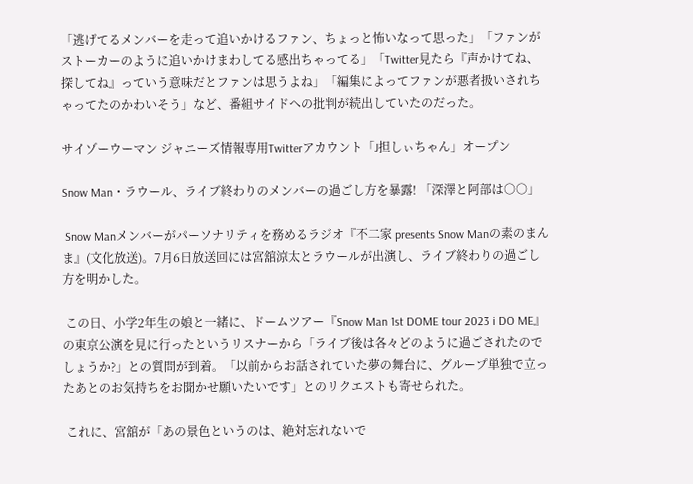「逃げてるメンバーを走って追いかけるファン、ちょっと怖いなって思った」「ファンがストーカーのように追いかけまわしてる感出ちゃってる」「Twitter見たら『声かけてね、探してね』っていう意味だとファンは思うよね」「編集によってファンが悪者扱いされちゃってたのかわいそう」など、番組サイドへの批判が続出していたのだった。

サイゾーウーマン ジャニーズ情報専用Twitterアカウント「J担しぃちゃん」オープン

Snow Man・ラウール、ライブ終わりのメンバーの過ごし方を暴露! 「深澤と阿部は○○」

 Snow Manメンバーがパーソナリティを務めるラジオ『不二家 presents Snow Manの素のまんま』(文化放送)。7月6日放送回には宮舘涼太とラウールが出演し、ライブ終わりの過ごし方を明かした。

 この日、小学2年生の娘と一緒に、ドームツアー『Snow Man 1st DOME tour 2023 i DO ME』の東京公演を見に行ったというリスナーから「ライブ後は各々どのように過ごされたのでしょうか?」との質問が到着。「以前からお話されていた夢の舞台に、グループ単独で立ったあとのお気持ちをお聞かせ願いたいです」とのリクエストも寄せられた。

 これに、宮舘が「あの景色というのは、絶対忘れないで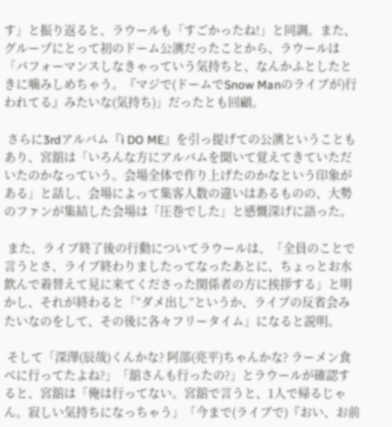す」と振り返ると、ラウールも「すごかったね!」と同調。また、グループにとって初のドーム公演だったことから、ラウールは「パフォーマンスしなきゃっていう気持ちと、なんかふとしたときに噛みしめちゃう。『マジで(ドームでSnow Manのライブが)行われてる』みたいな(気持ち)」だったとも回顧。

 さらに3rdアルバム『i DO ME』を引っ提げての公演ということもあり、宮舘は「いろんな方にアルバムを聞いて覚えてきていただいたのかなっていう。会場全体で作り上げたのかなという印象がある」と話し、会場によって集客人数の違いはあるものの、大勢のファンが集結した会場は「圧巻でした」と感慨深げに語った。

 また、ライブ終了後の行動についてラウールは、「全員のことで言うとさ、ライブ終わりましたってなったあとに、ちょっとお水飲んで着替えて見に来てくださった関係者の方に挨拶する」と明かし、それが終わると「“ダメ出し”というか、ライブの反省会みたいなのをして、その後に各々フリータイム」になると説明。

 そして「深澤(辰哉)くんかな? 阿部(亮平)ちゃんかな? ラーメン食べに行ってたよね?」「舘さんも行ったの?」とラウールが確認すると、宮舘は「俺は行ってない。宮舘で言うと、1人で帰るじゃん。寂しい気持ちになっちゃう」「今まで(ライブで)『おい、お前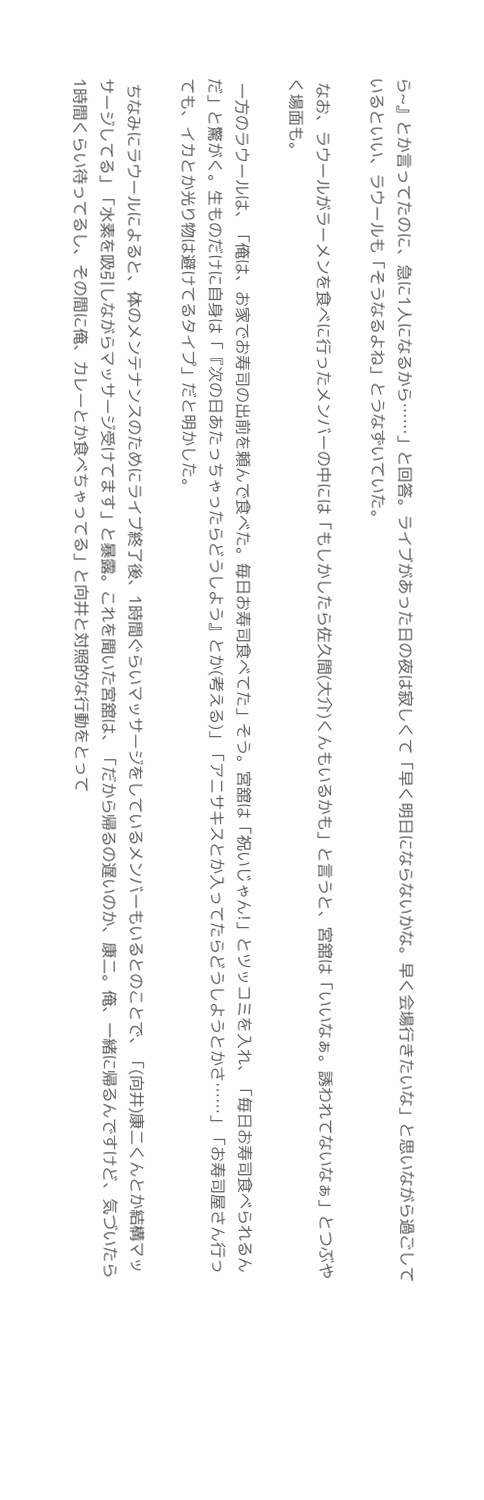ら~』とか言ってたのに、急に1人になるから……」と回答。ライブがあった日の夜は寂しくて「早く明日にならないかな。早く会場行きたいな」と思いながら過ごしているといい、ラウールも「そうなるよね」とうなずいていた。

 なお、ラウールがラーメンを食べに行ったメンバーの中には「もしかしたら佐久間(大介)くんもいるかも」と言うと、宮舘は「いいなぁ。誘われてないなぁ」とつぶやく場面も。

 一方のラウールは、「俺は、お家でお寿司の出前を頼んで食べた。毎日お寿司食べてた」そう。宮舘は「祝いじゃん!」とツッコミを入れ、「毎日お寿司食べられるんだ」と驚がく。生ものだけに自身は「『次の日あたっちゃったらどうしよう』とか(考える)」「アニサキスとか入ってたらどうしようとかさ……」「お寿司屋さん行っても、イカとか光り物は避けてるタイプ」だと明かした。

 ちなみにラウールによると、体のメンテナンスのためにライブ終了後、1時間ぐらいマッサージをしているメンバーもいるとのことで、「(向井)康二くんとか結構マッサージしてる」「水素を吸引しながらマッサージ受けてます」と暴露。これを聞いた宮舘は、「だから帰るの遅いのか、康二。俺、一緒に帰るんですけど、気づいたら1時間くらい待ってるし、その間に俺、カレーとか食べちゃってる」と向井と対照的な行動をとって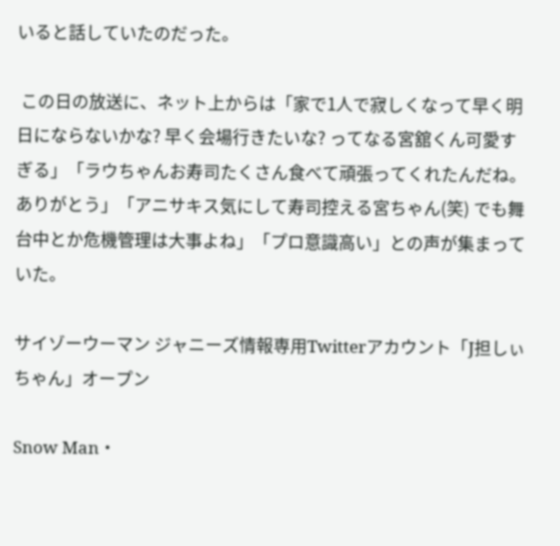いると話していたのだった。

 この日の放送に、ネット上からは「家で1人で寂しくなって早く明日にならないかな? 早く会場行きたいな? ってなる宮舘くん可愛すぎる」「ラウちゃんお寿司たくさん食べて頑張ってくれたんだね。ありがとう」「アニサキス気にして寿司控える宮ちゃん(笑) でも舞台中とか危機管理は大事よね」「プロ意識高い」との声が集まっていた。

サイゾーウーマン ジャニーズ情報専用Twitterアカウント「J担しぃちゃん」オープン

Snow Man・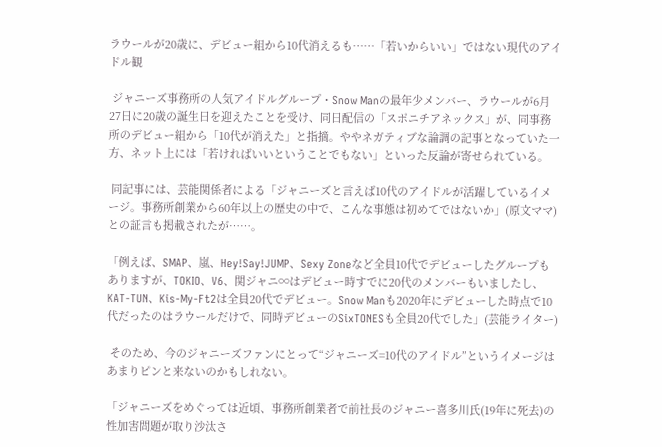ラウールが20歳に、デビュー組から10代消えるも……「若いからいい」ではない現代のアイドル観

 ジャニーズ事務所の人気アイドルグループ・Snow Manの最年少メンバー、ラウールが6月27日に20歳の誕生日を迎えたことを受け、同日配信の「スポニチアネックス」が、同事務所のデビュー組から「10代が消えた」と指摘。ややネガティブな論調の記事となっていた一方、ネット上には「若ければいいということでもない」といった反論が寄せられている。

 同記事には、芸能関係者による「ジャニーズと言えば10代のアイドルが活躍しているイメージ。事務所創業から60年以上の歴史の中で、こんな事態は初めてではないか」(原文ママ)との証言も掲載されたが……。

「例えば、SMAP、嵐、Hey!Say!JUMP、Sexy Zoneなど全員10代でデビューしたグループもありますが、TOKIO、V6、関ジャニ∞はデビュー時すでに20代のメンバーもいましたし、KAT-TUN、Kis-My-Ft2は全員20代でデビュー。Snow Manも2020年にデビューした時点で10代だったのはラウールだけで、同時デビューのSixTONESも全員20代でした」(芸能ライター)

 そのため、今のジャニーズファンにとって“ジャニーズ=10代のアイドル”というイメージはあまりピンと来ないのかもしれない。

「ジャニーズをめぐっては近頃、事務所創業者で前社長のジャニー喜多川氏(19年に死去)の性加害問題が取り沙汰さ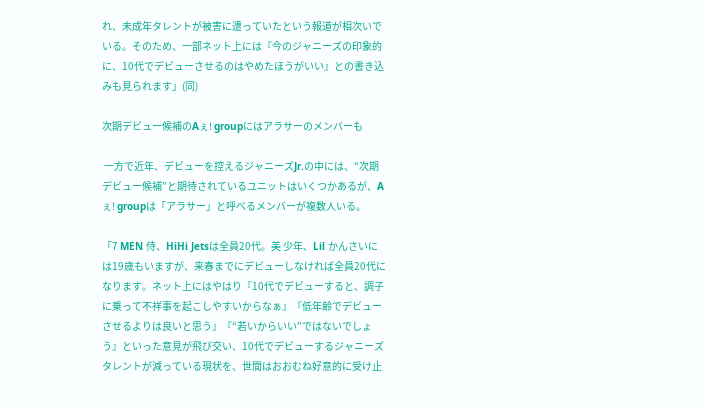れ、未成年タレントが被害に遭っていたという報道が相次いでいる。そのため、一部ネット上には『今のジャニーズの印象的に、10代でデビューさせるのはやめたほうがいい』との書き込みも見られます」(同)

次期デビュー候補のAぇ! groupにはアラサーのメンバーも

 一方で近年、デビューを控えるジャニーズJr.の中には、“次期デビュー候補”と期待されているユニットはいくつかあるが、Aぇ! groupは「アラサー」と呼べるメンバーが複数人いる。

「7 MEN 侍、HiHi Jetsは全員20代。美 少年、Lil かんさいには19歳もいますが、来春までにデビューしなければ全員20代になります。ネット上にはやはり『10代でデビューすると、調子に乗って不祥事を起こしやすいからなぁ』『低年齢でデビューさせるよりは良いと思う』『“若いからいい”ではないでしょう』といった意見が飛び交い、10代でデビューするジャニーズタレントが減っている現状を、世間はおおむね好意的に受け止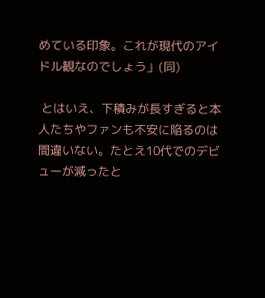めている印象。これが現代のアイドル観なのでしょう」(同)

 とはいえ、下積みが長すぎると本人たちやファンも不安に陥るのは間違いない。たとえ10代でのデビューが減ったと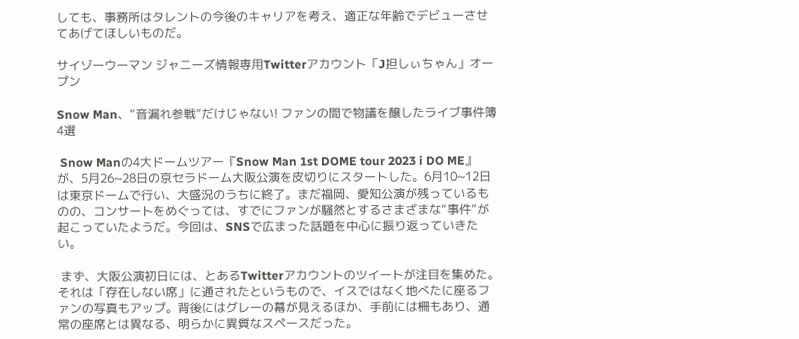しても、事務所はタレントの今後のキャリアを考え、適正な年齢でデビューさせてあげてほしいものだ。

サイゾーウーマン ジャニーズ情報専用Twitterアカウント「J担しぃちゃん」オープン

Snow Man、“音漏れ参戦”だけじゃない! ファンの間で物議を醸したライブ事件簿4選

 Snow Manの4大ドームツアー『Snow Man 1st DOME tour 2023 i DO ME』が、5月26~28日の京セラドーム大阪公演を皮切りにスタートした。6月10~12日は東京ドームで行い、大盛況のうちに終了。まだ福岡、愛知公演が残っているものの、コンサートをめぐっては、すでにファンが騒然とするさまざまな“事件”が起こっていたようだ。今回は、SNSで広まった話題を中心に振り返っていきたい。

 まず、大阪公演初日には、とあるTwitterアカウントのツイートが注目を集めた。それは「存在しない席」に通されたというもので、イスではなく地べたに座るファンの写真もアップ。背後にはグレーの幕が見えるほか、手前には柵もあり、通常の座席とは異なる、明らかに異質なスペースだった。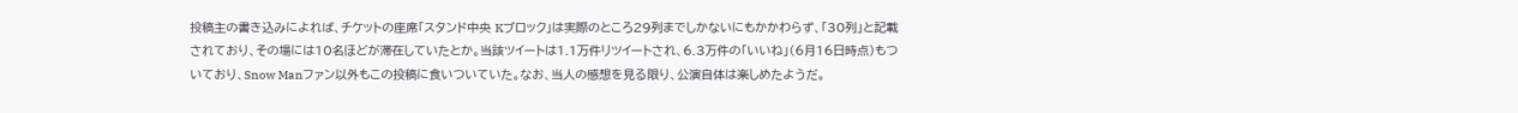投稿主の書き込みによれば、チケットの座席「スタンド中央 Kブロック」は実際のところ29列までしかないにもかかわらず、「30列」と記載されており、その場には10名ほどが滞在していたとか。当該ツイートは1.1万件リツイートされ、6.3万件の「いいね」(6月16日時点)もついており、Snow Manファン以外もこの投稿に食いついていた。なお、当人の感想を見る限り、公演自体は楽しめたようだ。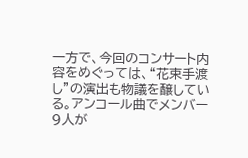一方で、今回のコンサート内容をめぐっては、“花束手渡し”の演出も物議を醸している。アンコール曲でメンバー9人が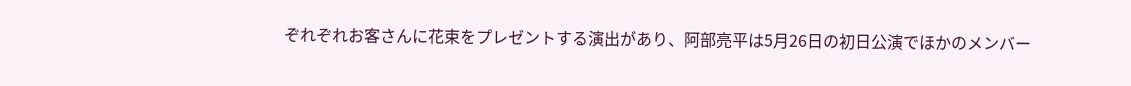ぞれぞれお客さんに花束をプレゼントする演出があり、阿部亮平は5月26日の初日公演でほかのメンバー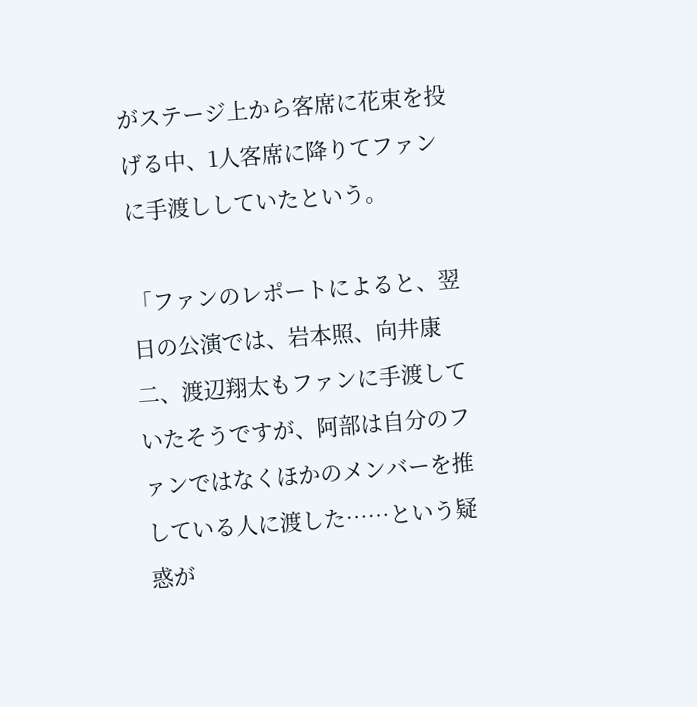がステージ上から客席に花束を投げる中、1人客席に降りてファンに手渡ししていたという。

「ファンのレポートによると、翌日の公演では、岩本照、向井康二、渡辺翔太もファンに手渡していたそうですが、阿部は自分のファンではなくほかのメンバーを推している人に渡した……という疑惑が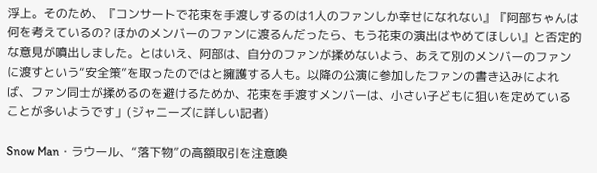浮上。そのため、『コンサートで花束を手渡しするのは1人のファンしか幸せになれない』『阿部ちゃんは何を考えているの? ほかのメンバーのファンに渡るんだったら、もう花束の演出はやめてほしい』と否定的な意見が噴出しました。とはいえ、阿部は、自分のファンが揉めないよう、あえて別のメンバーのファンに渡すという“安全策”を取ったのではと擁護する人も。以降の公演に参加したファンの書き込みによれば、ファン同士が揉めるのを避けるためか、花束を手渡すメンバーは、小さい子どもに狙いを定めていることが多いようです」(ジャニーズに詳しい記者)

Snow Man・ラウール、“落下物”の高額取引を注意喚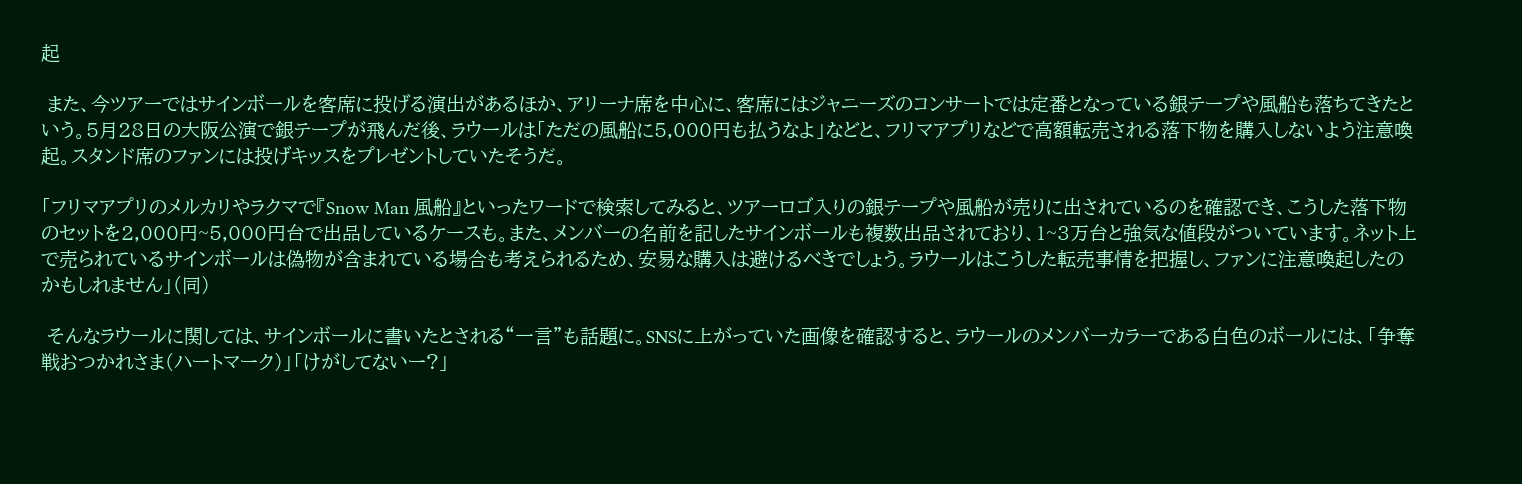起

 また、今ツアーではサインボールを客席に投げる演出があるほか、アリーナ席を中心に、客席にはジャニーズのコンサートでは定番となっている銀テープや風船も落ちてきたという。5月28日の大阪公演で銀テープが飛んだ後、ラウールは「ただの風船に5,000円も払うなよ」などと、フリマアプリなどで高額転売される落下物を購入しないよう注意喚起。スタンド席のファンには投げキッスをプレゼントしていたそうだ。

「フリマアプリのメルカリやラクマで『Snow Man 風船』といったワードで検索してみると、ツアーロゴ入りの銀テープや風船が売りに出されているのを確認でき、こうした落下物のセットを2,000円~5,000円台で出品しているケースも。また、メンバーの名前を記したサインボールも複数出品されており、1~3万台と強気な値段がついています。ネット上で売られているサインボールは偽物が含まれている場合も考えられるため、安易な購入は避けるべきでしょう。ラウールはこうした転売事情を把握し、ファンに注意喚起したのかもしれません」(同)

 そんなラウールに関しては、サインボールに書いたとされる“一言”も話題に。SNSに上がっていた画像を確認すると、ラウールのメンバーカラーである白色のボールには、「争奪戦おつかれさま(ハートマーク)」「けがしてないー?」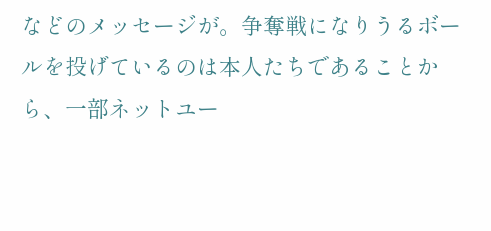などのメッセージが。争奪戦になりうるボールを投げているのは本人たちであることから、一部ネットユー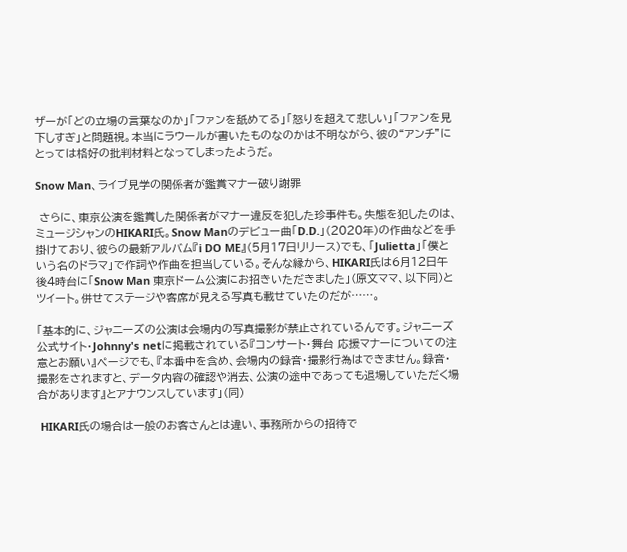ザーが「どの立場の言葉なのか」「ファンを舐めてる」「怒りを超えて悲しい」「ファンを見下しすぎ」と問題視。本当にラウールが書いたものなのかは不明ながら、彼の“アンチ”にとっては格好の批判材料となってしまったようだ。

Snow Man、ライブ見学の関係者が鑑賞マナー破り謝罪

 さらに、東京公演を鑑賞した関係者がマナー違反を犯した珍事件も。失態を犯したのは、ミュージシャンのHIKARI氏。Snow Manのデビュー曲「D.D.」(2020年)の作曲などを手掛けており、彼らの最新アルバム『i DO ME』(5月17日リリース)でも、「Julietta」「僕という名のドラマ」で作詞や作曲を担当している。そんな縁から、HIKARI氏は6月12日午後4時台に「Snow Man 東京ドーム公演にお招きいただきました」(原文ママ、以下同)とツイート。併せてステージや客席が見える写真も載せていたのだが……。

「基本的に、ジャニーズの公演は会場内の写真撮影が禁止されているんです。ジャニーズ公式サイト・Johnny's netに掲載されている『コンサート・舞台 応援マナーについての注意とお願い』ページでも、『本番中を含め、会場内の録音・撮影行為はできません。録音・撮影をされますと、データ内容の確認や消去、公演の途中であっても退場していただく場合があります』とアナウンスしています」(同)

 HIKARI氏の場合は一般のお客さんとは違い、事務所からの招待で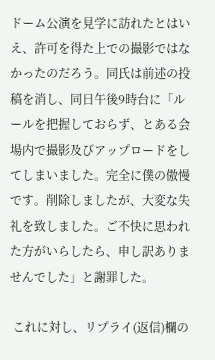ドーム公演を見学に訪れたとはいえ、許可を得た上での撮影ではなかったのだろう。同氏は前述の投稿を消し、同日午後9時台に「ルールを把握しておらず、とある会場内で撮影及びアップロードをしてしまいました。完全に僕の傲慢です。削除しましたが、大変な失礼を致しました。ご不快に思われた方がいらしたら、申し訳ありませんでした」と謝罪した。

 これに対し、リプライ(返信)欄の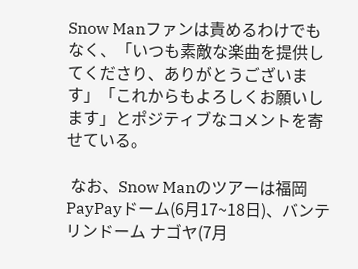Snow Manファンは責めるわけでもなく、「いつも素敵な楽曲を提供してくださり、ありがとうございます」「これからもよろしくお願いします」とポジティブなコメントを寄せている。

 なお、Snow Manのツアーは福岡PayPayドーム(6月17~18日)、バンテリンドーム ナゴヤ(7月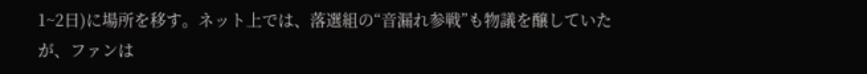1~2日)に場所を移す。ネット上では、落選組の“音漏れ参戦”も物議を醸していたが、ファンは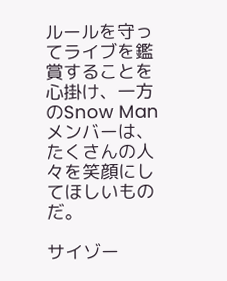ルールを守ってライブを鑑賞することを心掛け、一方のSnow Manメンバーは、たくさんの人々を笑顔にしてほしいものだ。

サイゾー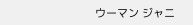ウーマン ジャニ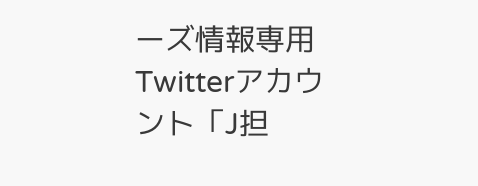ーズ情報専用Twitterアカウント「J担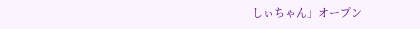しぃちゃん」オープン